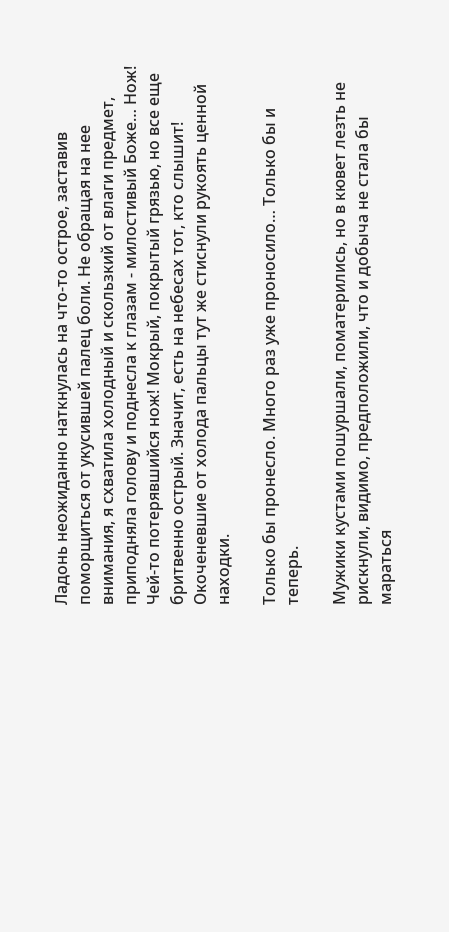Ладонь неожиданно наткнулась на что-то острое, заставив поморщиться от укусившей палец боли. Не обращая на нее внимания, я схватила холодный и скользкий от влаги предмет, приподняла голову и поднесла к глазам - милостивый Боже… Нож! Чей-то потерявшийся нож! Мокрый, покрытый грязью, но все еще бритвенно острый. Значит, есть на небесах тот, кто слышит! Окоченевшие от холода пальцы тут же стиснули рукоять ценной находки.

Только бы пронесло. Много раз уже проносило… Только бы и теперь.

Мужики кустами пошуршали, поматерились, но в кювет лезть не рискнули, видимо, предположили, что и добыча не стала бы мараться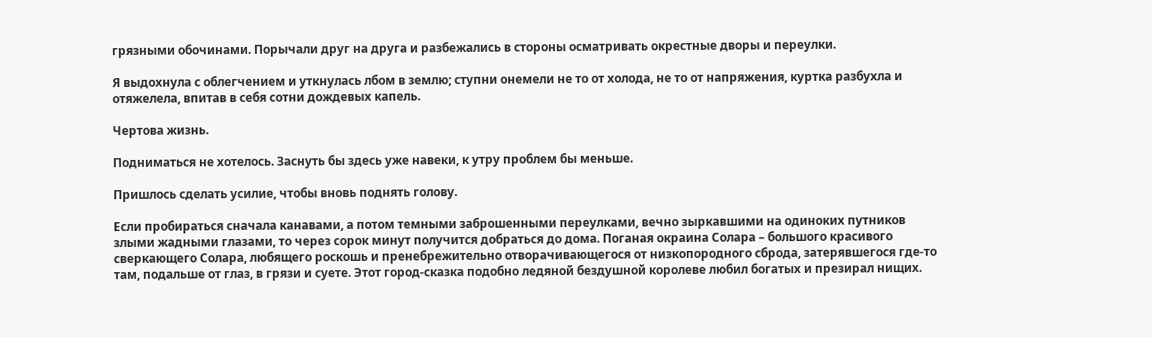грязными обочинами. Порычали друг на друга и разбежались в стороны осматривать окрестные дворы и переулки.

Я выдохнула с облегчением и уткнулась лбом в землю; ступни онемели не то от холода, не то от напряжения, куртка разбухла и отяжелела, впитав в себя сотни дождевых капель.

Чертова жизнь.

Подниматься не хотелось. Заснуть бы здесь уже навеки, к утру проблем бы меньше.

Пришлось сделать усилие, чтобы вновь поднять голову.

Если пробираться сначала канавами, а потом темными заброшенными переулками, вечно зыркавшими на одиноких путников злыми жадными глазами, то через сорок минут получится добраться до дома. Поганая окраина Солара – большого красивого сверкающего Солара, любящего роскошь и пренебрежительно отворачивающегося от низкопородного сброда, затерявшегося где-то там, подальше от глаз, в грязи и суете. Этот город-сказка подобно ледяной бездушной королеве любил богатых и презирал нищих.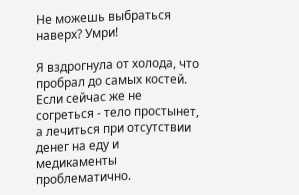Не можешь выбраться наверх? Умри!

Я вздрогнула от холода, что пробрал до самых костей. Если сейчас же не согреться - тело простынет, а лечиться при отсутствии денег на еду и медикаменты проблематично.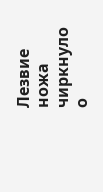Лезвие ножа чиркнуло о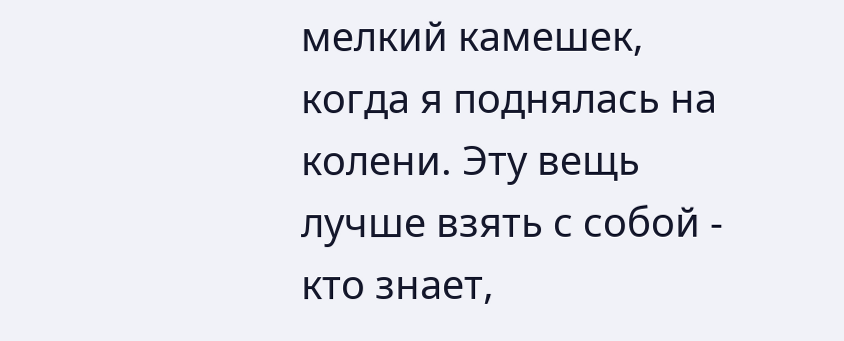мелкий камешек, когда я поднялась на колени. Эту вещь лучше взять с собой - кто знает,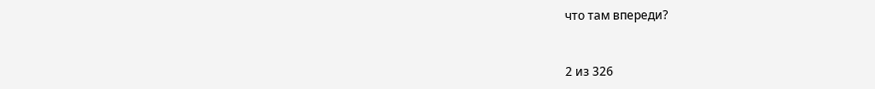что там впереди?



2 из 326